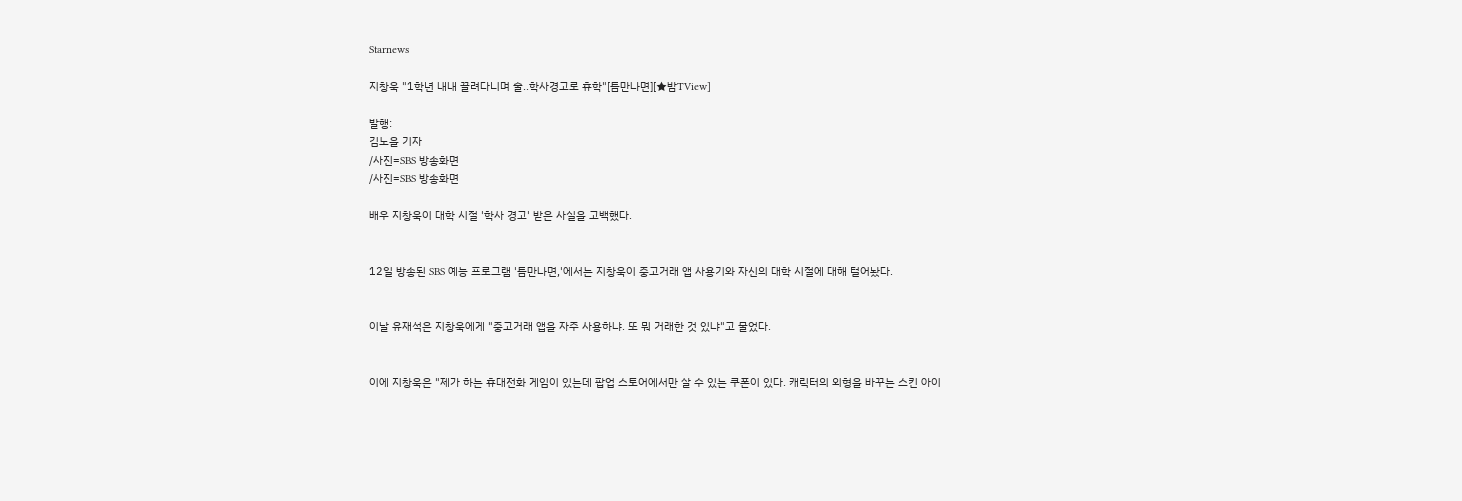Starnews

지창욱 "1학년 내내 끌려다니며 술..학사경고로 휴학"[틈만나면][★밤TView]

발행:
김노을 기자
/사진=SBS 방송화면
/사진=SBS 방송화면

배우 지창욱이 대학 시절 '학사 경고' 받은 사실을 고백했다.


12일 방송된 SBS 예능 프로그램 '틈만나면,'에서는 지창욱이 중고거래 앱 사용기와 자신의 대학 시절에 대해 털어놨다.


이날 유재석은 지창욱에게 "중고거래 앱을 자주 사용하냐. 또 뭐 거래한 것 있냐"고 물었다.


이에 지창욱은 "제가 하는 휴대전화 게임이 있는데 팝업 스토어에서만 살 수 있는 쿠폰이 있다. 캐릭터의 외형을 바꾸는 스킨 아이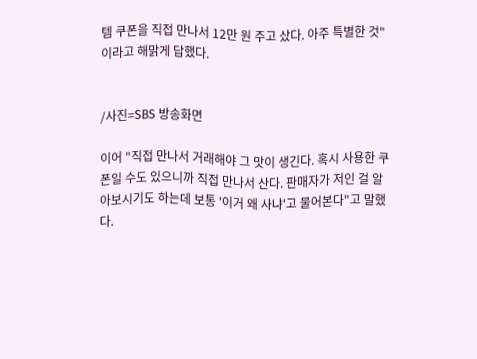템 쿠폰을 직접 만나서 12만 원 주고 샀다. 아주 특별한 것"이라고 해맑게 답했다.


/사진=SBS 방송화면

이어 "직접 만나서 거래해야 그 맛이 생긴다. 혹시 사용한 쿠폰일 수도 있으니까 직접 만나서 산다. 판매자가 저인 걸 알아보시기도 하는데 보통 '이거 왜 사냐'고 물어본다"고 말했다.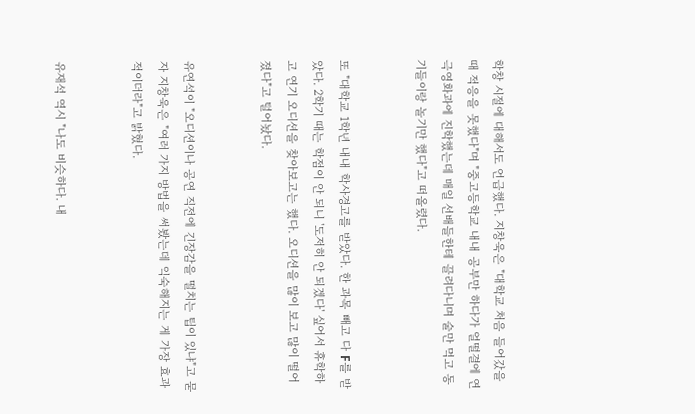학창 시절에 대해서도 언급했다. 지창욱은 "대학교 처음 들어갔을 때 적응을 못했다"며 "중고등학교 내내 공부만 하다가 얼떨결에 연극영화과에 진학했는데 매일 선배들한테 끌려다니며 술만 먹고 동기들이랑 놀기만 했다"고 떠올렸다.


또 "대학교 1학년 내내 학사경고를 받았다. 한 과목 빼고 다 F를 받았다. 2학기 때는 학점이 안 되니 '도저히 안 되겠다' 싶어서 휴학하고 연기 오디션을 찾아보고는 했다. 오디션을 많이 보고 많이 떨어졌다"고 털어놨다.


유연석이 "오디션이나 공연 직전에 긴장감을 떨치는 팁이 있냐"고 묻자 지창욱은 "여러 가지 방법을 써봤는데 익숙해지는 게 가장 효과적이더라"고 밝혔다.


유재석 역시 "나도 비슷하다. 내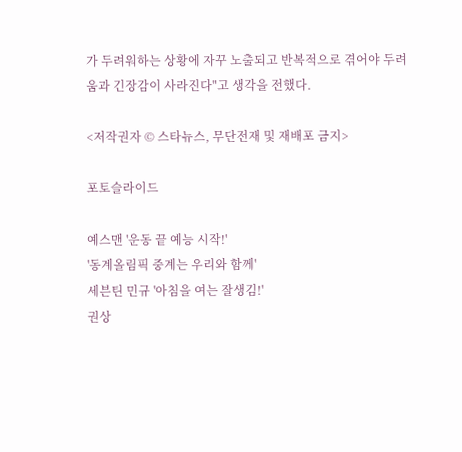가 두려워하는 상황에 자꾸 노출되고 반복적으로 겪어야 두려움과 긴장감이 사라진다"고 생각을 전했다.

<저작권자 © 스타뉴스, 무단전재 및 재배포 금지>

포토슬라이드

예스맨 '운동 끝 예능 시작!'
'동계올림픽 중계는 우리와 함께'
세븐틴 민규 '아침을 여는 잘생김!'
권상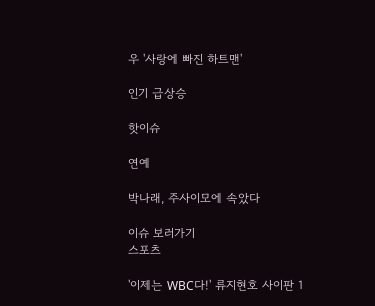우 '사랑에 빠진 하트맨'

인기 급상승

핫이슈

연예

박나래, 주사이모에 속았다

이슈 보러가기
스포츠

'이제는 WBC다!' 류지현호 사이판 1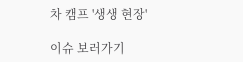차 캠프 '생생 현장'

이슈 보러가기